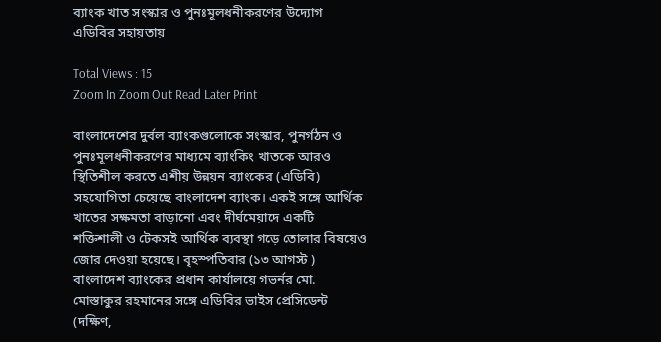ব্যাংক খাত সংস্কার ও পুনঃমূলধনীকরণের উদ্যোগ এডিবির সহায়তায়

Total Views : 15
Zoom In Zoom Out Read Later Print

বাংলাদেশের দুর্বল ব্যাংকগুলোকে সংস্কার, পুনর্গঠন ও পুনঃমূলধনীকরণের মাধ্যমে ব্যাংকিং খাতকে আরও স্থিতিশীল করতে এশীয় উন্নয়ন ব্যাংকের (এডিবি) সহযোগিতা চেয়েছে বাংলাদেশ ব্যাংক। একই সঙ্গে আর্থিক খাতের সক্ষমতা বাড়ানো এবং দীর্ঘমেয়াদে একটি শক্তিশালী ও টেকসই আর্থিক ব্যবস্থা গড়ে তোলার বিষয়েও জোর দেওয়া হয়েছে। বৃহস্পতিবার (১৩ আগস্ট ) বাংলাদেশ ব্যাংকের প্রধান কার্যালয়ে গভর্নর মো. মোস্তাকুর রহমানের সঙ্গে এডিবির ভাইস প্রেসিডেন্ট (দক্ষিণ,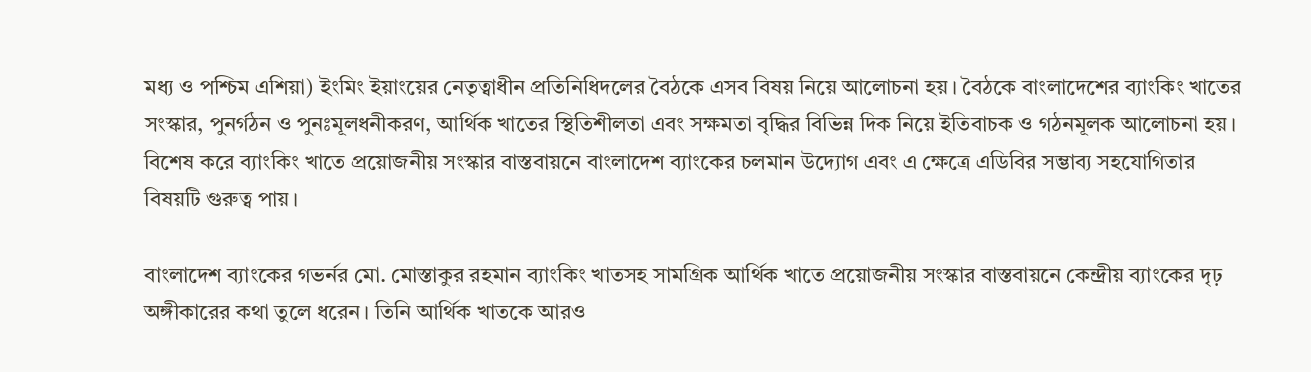মধ্য ও পশ্চিম এশিয়া) ইংমিং ইয়াংয়ের নেতৃত্বাধীন প্রতিনিধিদলের বৈঠকে এসব বিষয় নিয়ে আলোচনা হয়। বৈঠকে বাংলাদেশের ব্যাংকিং খাতের সংস্কার, পুনর্গঠন ও পুনঃমূলধনীকরণ, আর্থিক খাতের স্থিতিশীলতা এবং সক্ষমতা বৃদ্ধির বিভিন্ন দিক নিয়ে ইতিবাচক ও গঠনমূলক আলোচনা হয়। বিশেষ করে ব্যাংকিং খাতে প্রয়োজনীয় সংস্কার বাস্তবায়নে বাংলাদেশ ব্যাংকের চলমান উদ্যোগ এবং এ ক্ষেত্রে এডিবির সম্ভাব্য সহযোগিতার বিষয়টি গুরুত্ব পায়।

বাংলাদেশ ব্যাংকের গভর্নর মো. মোস্তাকুর রহমান ব্যাংকিং খাতসহ সামগ্রিক আর্থিক খাতে প্রয়োজনীয় সংস্কার বাস্তবায়নে কেন্দ্রীয় ব্যাংকের দৃঢ় অঙ্গীকারের কথা তুলে ধরেন। তিনি আর্থিক খাতকে আরও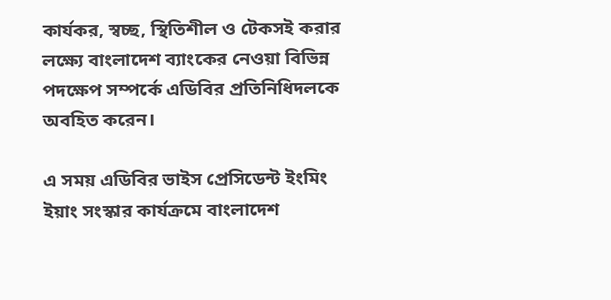কার্যকর, স্বচ্ছ, স্থিতিশীল ও টেকসই করার লক্ষ্যে বাংলাদেশ ব্যাংকের নেওয়া বিভিন্ন পদক্ষেপ সম্পর্কে এডিবির প্রতিনিধিদলকে অবহিত করেন।

এ সময় এডিবির ভাইস প্রেসিডেন্ট ইংমিং ইয়াং সংস্কার কার্যক্রমে বাংলাদেশ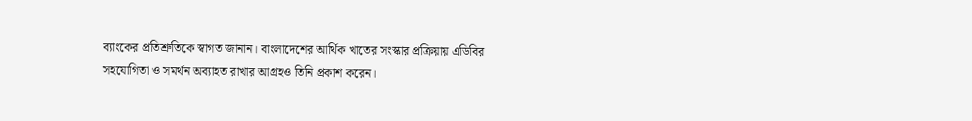ব্যাংকের প্রতিশ্রুতিকে স্বাগত জানান। বাংলাদেশের আর্থিক খাতের সংস্কার প্রক্রিয়ায় এডিবির সহযোগিতা ও সমর্থন অব্যাহত রাখার আগ্রহও তিনি প্রকাশ করেন।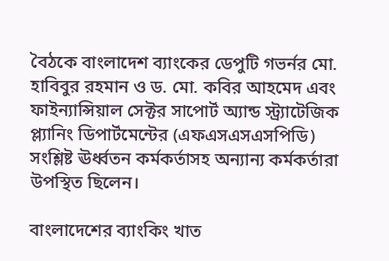বৈঠকে বাংলাদেশ ব্যাংকের ডেপুটি গভর্নর মো. হাবিবুর রহমান ও ড. মো. কবির আহমেদ এবং ফাইন্যান্সিয়াল সেক্টর সাপোর্ট অ্যান্ড স্ট্র্যাটেজিক প্ল্যানিং ডিপার্টমেন্টের (এফএসএসএসপিডি) সংশ্লিষ্ট ঊর্ধ্বতন কর্মকর্তাসহ অন্যান্য কর্মকর্তারা উপস্থিত ছিলেন।

বাংলাদেশের ব্যাংকিং খাত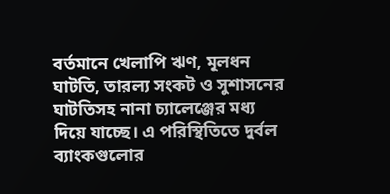বর্তমানে খেলাপি ঋণ, মূলধন ঘাটতি, তারল্য সংকট ও সুশাসনের ঘাটতিসহ নানা চ্যালেঞ্জের মধ্য দিয়ে যাচ্ছে। এ পরিস্থিতিতে দুর্বল ব্যাংকগুলোর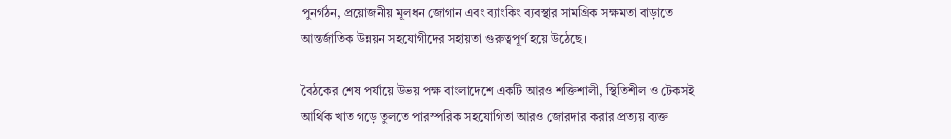পুনর্গঠন, প্রয়োজনীয় মূলধন জোগান এবং ব্যাংকিং ব্যবস্থার সামগ্রিক সক্ষমতা বাড়াতে আন্তর্জাতিক উন্নয়ন সহযোগীদের সহায়তা গুরুত্বপূর্ণ হয়ে উঠেছে।

বৈঠকের শেষ পর্যায়ে উভয় পক্ষ বাংলাদেশে একটি আরও শক্তিশালী, স্থিতিশীল ও টেকসই আর্থিক খাত গড়ে তুলতে পারস্পরিক সহযোগিতা আরও জোরদার করার প্রত্যয় ব্যক্ত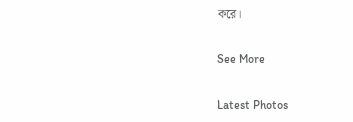করে।

See More

Latest Photos